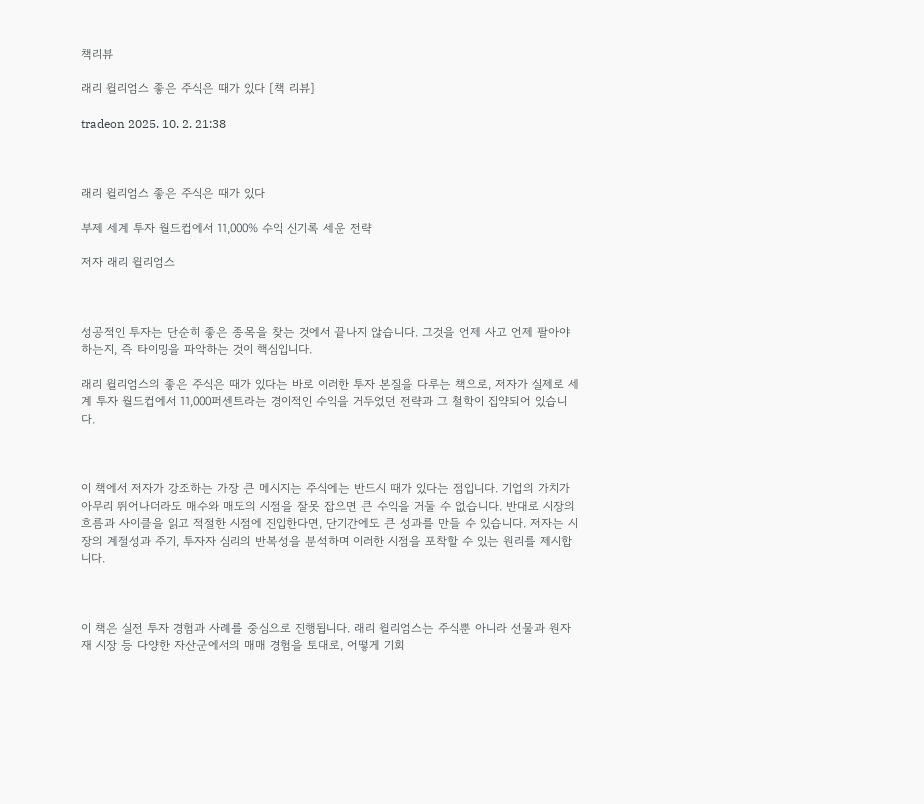책리뷰

래리 윌리엄스 좋은 주식은 때가 있다 [책 리뷰]

tradeon 2025. 10. 2. 21:38



래리 윌리엄스 좋은 주식은 때가 있다

부제 세계 투자 월드컵에서 11,000% 수익 신기록 세운 전략

저자 래리 윌리엄스



성공적인 투자는 단순히 좋은 종목을 찾는 것에서 끝나지 않습니다. 그것을 언제 사고 언제 팔아야 하는지, 즉 타이밍을 파악하는 것이 핵심입니다.

래리 윌리엄스의 좋은 주식은 때가 있다는 바로 이러한 투자 본질을 다루는 책으로, 저자가 실제로 세계 투자 월드컵에서 11,000퍼센트라는 경이적인 수익을 거두었던 전략과 그 철학이 집약되어 있습니다.



이 책에서 저자가 강조하는 가장 큰 메시지는 주식에는 반드시 때가 있다는 점입니다. 기업의 가치가 아무리 뛰어나더라도 매수와 매도의 시점을 잘못 잡으면 큰 수익을 거둘 수 없습니다. 반대로 시장의 흐름과 사이클을 읽고 적절한 시점에 진입한다면, 단기간에도 큰 성과를 만들 수 있습니다. 저자는 시장의 계절성과 주기, 투자자 심리의 반복성을 분석하며 이러한 시점을 포착할 수 있는 원리를 제시합니다.



이 책은 실전 투자 경험과 사례를 중심으로 진행됩니다. 래리 윌리엄스는 주식뿐 아니라 선물과 원자재 시장 등 다양한 자산군에서의 매매 경험을 토대로, 어떻게 기회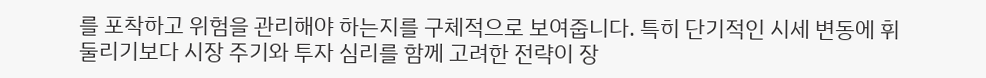를 포착하고 위험을 관리해야 하는지를 구체적으로 보여줍니다. 특히 단기적인 시세 변동에 휘둘리기보다 시장 주기와 투자 심리를 함께 고려한 전략이 장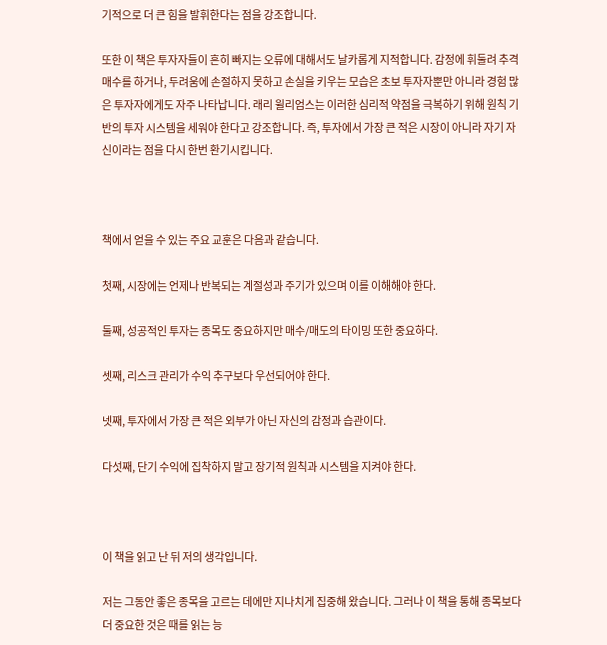기적으로 더 큰 힘을 발휘한다는 점을 강조합니다.

또한 이 책은 투자자들이 흔히 빠지는 오류에 대해서도 날카롭게 지적합니다. 감정에 휘둘려 추격 매수를 하거나, 두려움에 손절하지 못하고 손실을 키우는 모습은 초보 투자자뿐만 아니라 경험 많은 투자자에게도 자주 나타납니다. 래리 윌리엄스는 이러한 심리적 약점을 극복하기 위해 원칙 기반의 투자 시스템을 세워야 한다고 강조합니다. 즉, 투자에서 가장 큰 적은 시장이 아니라 자기 자신이라는 점을 다시 한번 환기시킵니다.



책에서 얻을 수 있는 주요 교훈은 다음과 같습니다.

첫째, 시장에는 언제나 반복되는 계절성과 주기가 있으며 이를 이해해야 한다.

둘째, 성공적인 투자는 종목도 중요하지만 매수/매도의 타이밍 또한 중요하다.

셋째, 리스크 관리가 수익 추구보다 우선되어야 한다.

넷째, 투자에서 가장 큰 적은 외부가 아닌 자신의 감정과 습관이다.

다섯째, 단기 수익에 집착하지 말고 장기적 원칙과 시스템을 지켜야 한다.



이 책을 읽고 난 뒤 저의 생각입니다.

저는 그동안 좋은 종목을 고르는 데에만 지나치게 집중해 왔습니다. 그러나 이 책을 통해 종목보다 더 중요한 것은 때를 읽는 능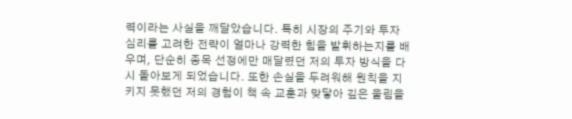력이라는 사실을 깨달았습니다. 특히 시장의 주기와 투자 심리를 고려한 전략이 얼마나 강력한 힘을 발휘하는지를 배우며, 단순히 종목 선정에만 매달렸던 저의 투자 방식을 다시 돌아보게 되었습니다. 또한 손실을 두려워해 원칙을 지키지 못했던 저의 경험이 책 속 교훈과 맞닿아 깊은 울림을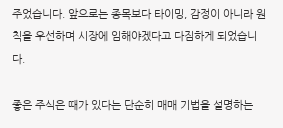주었습니다. 앞으로는 종목보다 타이밍, 감정이 아니라 원칙을 우선하며 시장에 임해야겠다고 다짐하게 되었습니다.

좋은 주식은 때가 있다는 단순히 매매 기법을 설명하는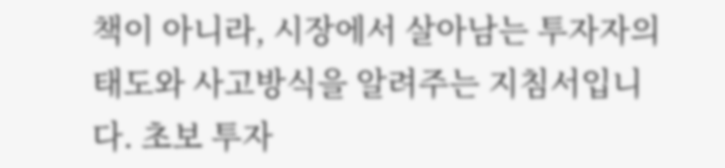책이 아니라, 시장에서 살아남는 투자자의 태도와 사고방식을 알려주는 지침서입니다. 초보 투자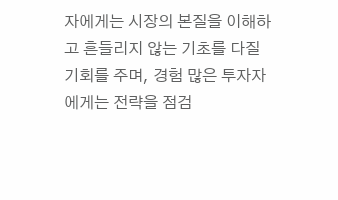자에게는 시장의 본질을 이해하고 흔들리지 않는 기초를 다질 기회를 주며, 경험 많은 투자자에게는 전략을 점검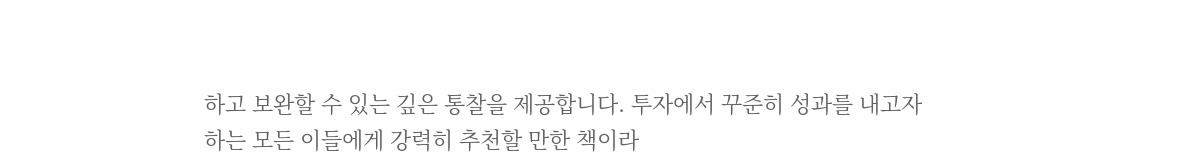하고 보완할 수 있는 깊은 통찰을 제공합니다. 투자에서 꾸준히 성과를 내고자 하는 모든 이들에게 강력히 추천할 만한 책이라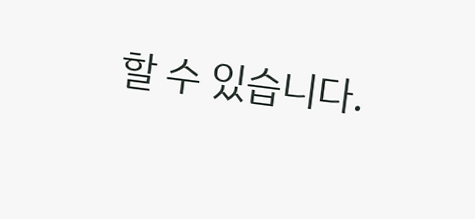할 수 있습니다.